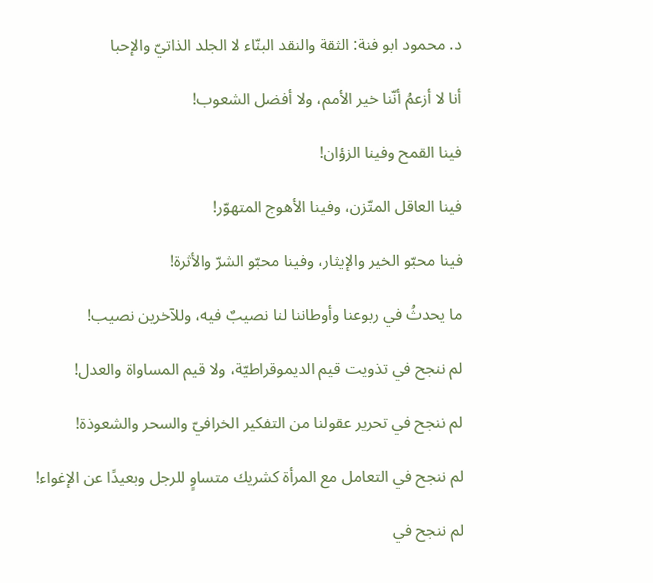د. محمود ابو فنة: الثقة والنقد البنّاء لا الجلد الذاتيّ والإحبا

أنا لا أزعمُ أنّنا خير الأمم، ولا أفضل الشعوب!

فينا القمح وفينا الزؤان!

فينا العاقل المتّزن، وفينا الأهوج المتهوّر!

فينا محبّو الخير والإيثار، وفينا محبّو الشرّ والأثرة!

ما يحدثُ في ربوعنا وأوطاننا لنا نصيبٌ فيه، وللآخرين نصيب!

لم ننجح في تذويت قيم الديموقراطيّة، ولا قيم المساواة والعدل!

لم ننجح في تحرير عقولنا من التفكير الخرافيّ والسحر والشعوذة!

لم ننجح في التعامل مع المرأة كشريك متساوٍ للرجل وبعيدًا عن الإغواء!

لم ننجح في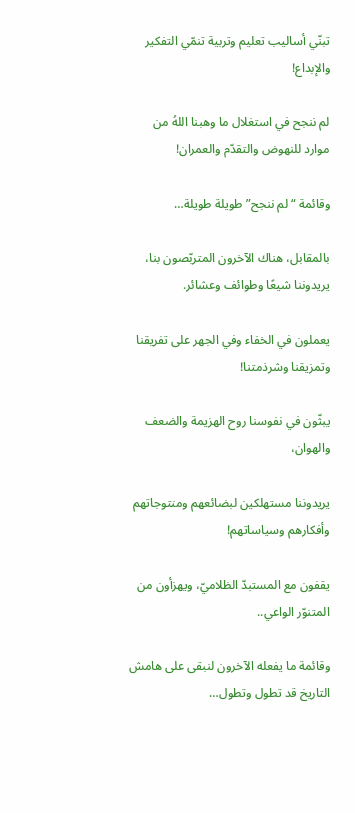تبنّي أساليب تعليم وتربية تنمّي التفكير والإبداع!

لم ننجح في استغلال ما وهبنا اللهُ من موارد للنهوض والتقدّم والعمران!

وقائمة “لم ننجح” طويلة طويلة…

بالمقابل، هناك الآخرون المتربّصون بنا، يريدوننا شيعًا وطوائف وعشائر.

يعملون في الخفاء وفي الجهر على تفريقنا وتمزيقنا وشرذمتنا!

يبثّون في نفوسنا روح الهزيمة والضعف والهوان،

يريدوننا مستهلكين لبضائعهم ومنتوجاتهم وأفكارهم وسياساتهم!

يقفون مع المستبدّ الظلاميّ، ويهزأون من المتنوّر الواعي..

وقائمة ما يفعله الآخرون لنبقى على هامش التاريخ قد تطول وتطول…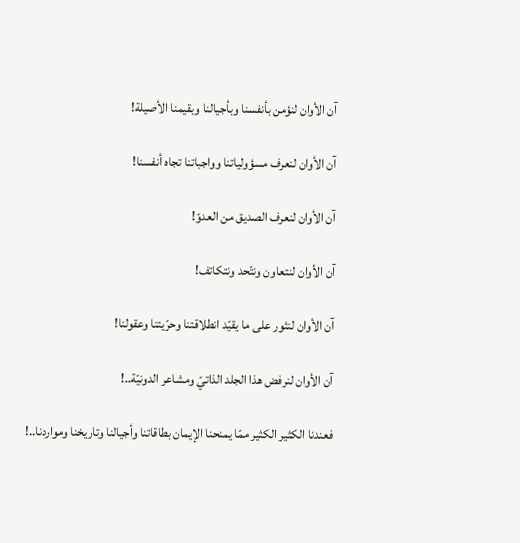آن الأوان لنؤمن بأنفسنا وبأجيالنا وبقيمنا الأصيلة!

آن الأوان لنعرف مسؤولياتنا وواجباتنا تجاه أنفسنا!

آن الأوان لنعرف الصديق من العدوّ!

آن الأوان لنتعاون ونتّحد ونتكاتف!

آن الأوان لنثور على ما يقيّد انطلاقتنا وحرّيتنا وعقولنا!

آن الأوان لنرفض هذا الجلد الذاتيّ ومشاعر الدونيّة..!

فعندنا الكثير الكثير ممّا يمنحنا الإيمان بطاقاتنا وأجيالنا وتاريخنا ومواردنا..!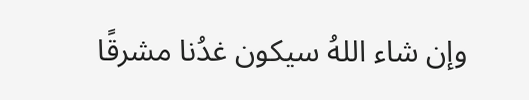وإن شاء اللهُ سيكون غدُنا مشرقًا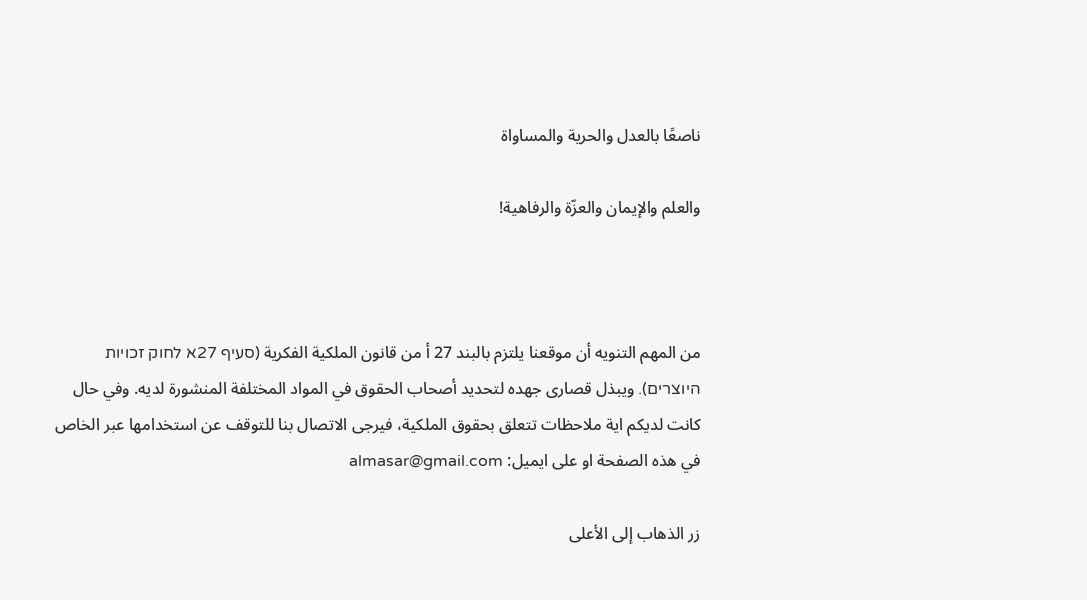ناصعًا بالعدل والحرية والمساواة

والعلم والإيمان والعزّة والرفاهية!



من المهم التنويه أن موقعنا يلتزم بالبند 27 أ من قانون الملكية الفكرية (סעיף 27א לחוק זכויות היוצרים). ويبذل قصارى جهده لتحديد أصحاب الحقوق في المواد المختلفة المنشورة لديه. وفي حال كانت لديكم اية ملاحظات تتعلق بحقوق الملكية، فيرجى الاتصال بنا للتوقف عن استخدامها عبر الخاص في هذه الصفحة او على ايميل: almasar@gmail.com

زر الذهاب إلى الأعلى